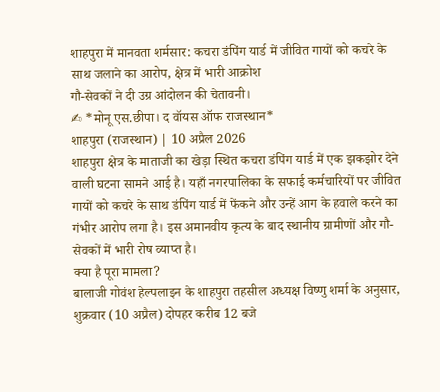शाहपुरा में मानवता शर्मसार: कचरा डंपिंग यार्ड में जीवित गायों को कचरे के साथ जलाने का आरोप, क्षेत्र में भारी आक्रोश
गौ-सेवकों ने दी उग्र आंदोलन की चेतावनी।
✍ *मोनू एस.छीपा। द वॉयस ऑफ राजस्थान*
शाहपुरा (राजस्थान) | 10 अप्रैल 2026
शाहपुरा क्षेत्र के माताजी का खेड़ा स्थित कचरा डंपिंग यार्ड में एक झकझोर देने वाली घटना सामने आई है। यहाँ नगरपालिका के सफाई कर्मचारियों पर जीवित गायों को कचरे के साथ डंपिंग यार्ड में फेंकने और उन्हें आग के हवाले करने का गंभीर आरोप लगा है। इस अमानवीय कृत्य के बाद स्थानीय ग्रामीणों और गौ-सेवकों में भारी रोष व्याप्त है।
क्या है पूरा मामला?
बालाजी गोवंश हेल्पलाइन के शाहपुरा तहसील अध्यक्ष विष्णु शर्मा के अनुसार, शुक्रवार (10 अप्रैल) दोपहर करीब 12 बजे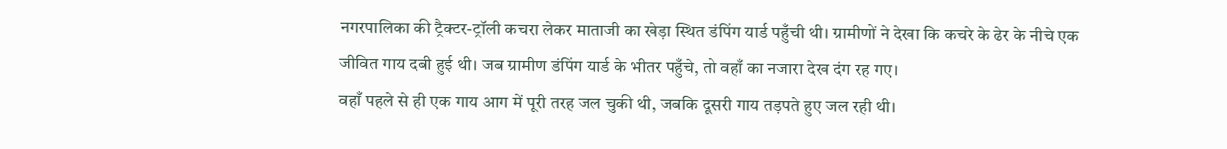नगरपालिका की ट्रैक्टर-ट्रॉली कचरा लेकर माताजी का खेड़ा स्थित डंपिंग यार्ड पहुँची थी। ग्रामीणों ने देखा कि कचरे के ढेर के नीचे एक जीवित गाय दबी हुई थी। जब ग्रामीण डंपिंग यार्ड के भीतर पहुँचे, तो वहाँ का नजारा देख दंग रह गए।
वहाँ पहले से ही एक गाय आग में पूरी तरह जल चुकी थी, जबकि दूसरी गाय तड़पते हुए जल रही थी।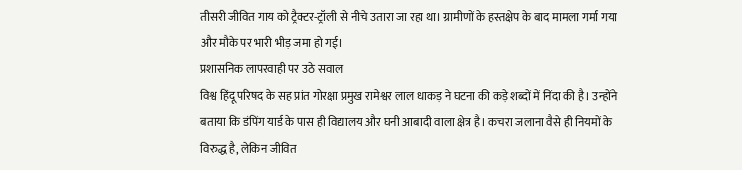तीसरी जीवित गाय को ट्रैक्टर-ट्रॉली से नीचे उतारा जा रहा था। ग्रामीणों के हस्तक्षेप के बाद मामला गर्मा गया और मौके पर भारी भीड़ जमा हो गई।
प्रशासनिक लापरवाही पर उठे सवाल
विश्व हिंदू परिषद के सह प्रांत गोरक्षा प्रमुख रामेश्वर लाल धाकड़ ने घटना की कड़े शब्दों में निंदा की है। उन्होंने बताया कि डंपिंग यार्ड के पास ही विद्यालय और घनी आबादी वाला क्षेत्र है। कचरा जलाना वैसे ही नियमों के विरुद्ध है, लेकिन जीवित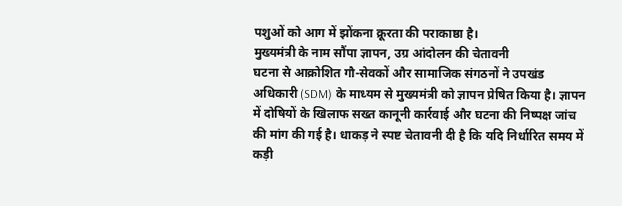पशुओं को आग में झोंकना क्रूरता की पराकाष्ठा है।
मुख्यमंत्री के नाम सौंपा ज्ञापन, उग्र आंदोलन की चेतावनी
घटना से आक्रोशित गौ-सेवकों और सामाजिक संगठनों ने उपखंड अधिकारी (SDM) के माध्यम से मुख्यमंत्री को ज्ञापन प्रेषित किया है। ज्ञापन में दोषियों के खिलाफ सख्त कानूनी कार्रवाई और घटना की निष्पक्ष जांच की मांग की गई है। धाकड़ ने स्पष्ट चेतावनी दी है कि यदि निर्धारित समय में कड़ी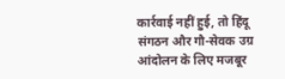कार्रवाई नहीं हुई, तो हिंदू संगठन और गौ-सेवक उग्र आंदोलन के लिए मजबूर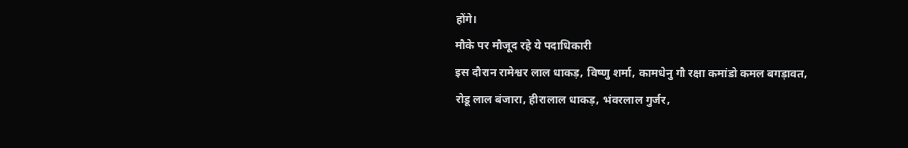होंगे।
मौके पर मौजूद रहे ये पदाधिकारी
इस दौरान रामेश्वर लाल धाकड़, विष्णु शर्मा, कामधेनु गौ रक्षा कमांडो कमल बगड़ावत, रोडू लाल बंजारा, हीरालाल धाकड़, भंवरलाल गुर्जर,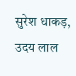सुरेश धाकड़, उदय लाल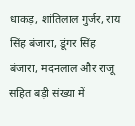धाकड़, शांतिलाल गुर्जर, राय सिंह बंजारा, डूंगर सिंह बंजारा, मदनलाल और राजू सहित बड़ी संख्या में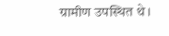ग्रामीण उपस्थित थे।